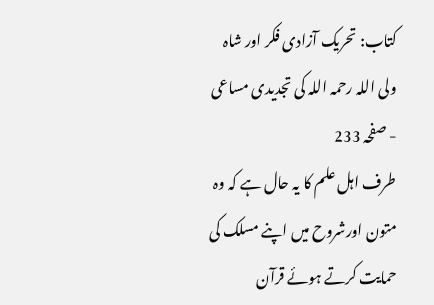کتاب: تحریک آزادی فکر اور شاہ ولی اللہ رحمہ اللہ کی تجدیدی مساعی - صفحہ 233
طرف اہل علم کا یہ حال ہے کہ وہ متون اورشروح میں اپنے مسلک کی حمایت کرتے ہوئے قرآن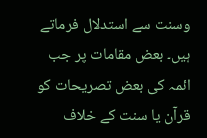وسنت سے استدلال فرماتے ہیں۔ بعض مقامات پر جب ائمہ کی بعض تصریحات کو قرآن یا سنت کے خلاف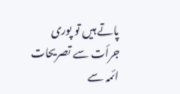پاتے ہیں تو پوری جرأت سے تصریحات ائمہ سے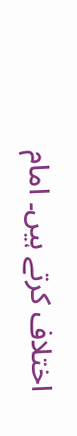اختلاف کرتے ہیں۔ امام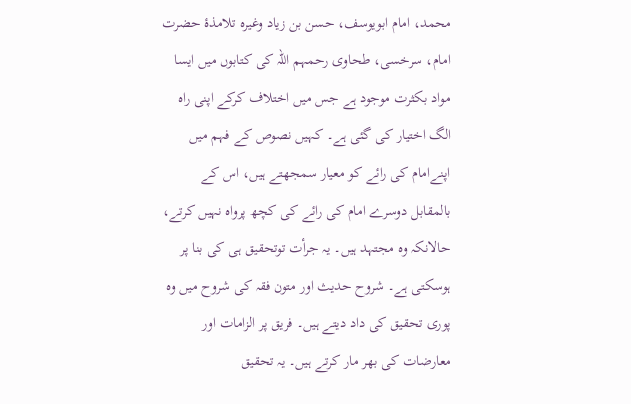محمد، امام ابویوسف، حسن بن زیاد وغیرہ تلامذۂ حضرت امام، سرخسی، طحاوی رحمہم اللہ کی کتابوں میں ایسا مواد بکثرت موجود ہے جس میں اختلاف کرکے اپنی راہ الگ اختیار کی گئی ہے۔ کہیں نصوص کے فہم میں اپنےامام کی رائے کو معیار سمجھتے ہیں، اس کے بالمقابل دوسرے امام کی رائے کی کچھ پرواہ نہیں کرتے، حالانکہ وہ مجتہد ہیں۔ یہ جرأت توتحقیق ہی کی بنا پر ہوسکتی ہے۔ شروح حدیث اور متون فقہ کی شروح میں وہ پوری تحقیق کی داد دیتے ہیں۔ فریق پر الزامات اور معارضات کی بھر مار کرتے ہیں۔ یہ تحقیق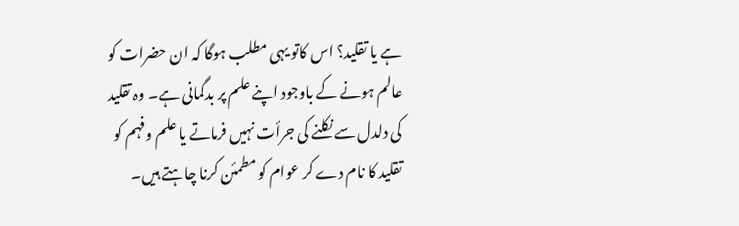ہے یا تقلید؟ اس کاتو یہی مطلب ہوگا کہ ان حضرات کو عالم ہونے کے باوجود اپنے علم پر بدگمانی ہے۔ وہ تقلید کی دلدل سے نکلنے کی جرأت نہیں فرماتے یا علم وفہم کو تقلید کا نام دے کر عوام کو مطمئن کرنا چاہتے ہیں۔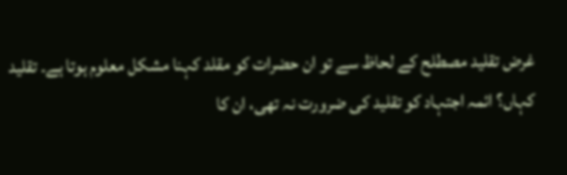غرض تقلید مصطلح کے لحاظ سے تو ان حضرات کو مقلد کہنا مشکل معلوم ہوتا ہے۔ تقلید کہاں؟ ائمہ اجتہاد کو تقلید کی ضرورت نہ تھی، ان کا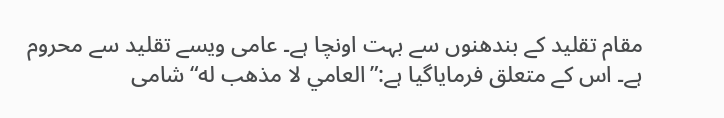مقام تقلید کے بندھنوں سے بہت اونچا ہے۔ عامی ویسے تقلید سے محروم ہے۔ اس کے متعلق فرمایاگیا ہے:”العامي لا مذهب له“ شامی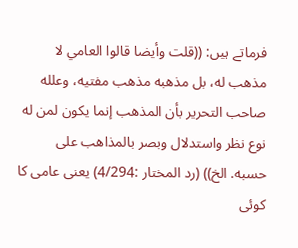فرماتے ہیں: ((قلت وأيضا قالوا العامي لا مذهب له، بل مذهبه مذهب مفتيه، وعلله صاحب التحرير بأن المذهب إنما يكون لمن له نوع نظر واستدلال وبصر بالمذاهب على حسبه. الخ)) (رد المختار :4/294) یعنی عامی کا کوئی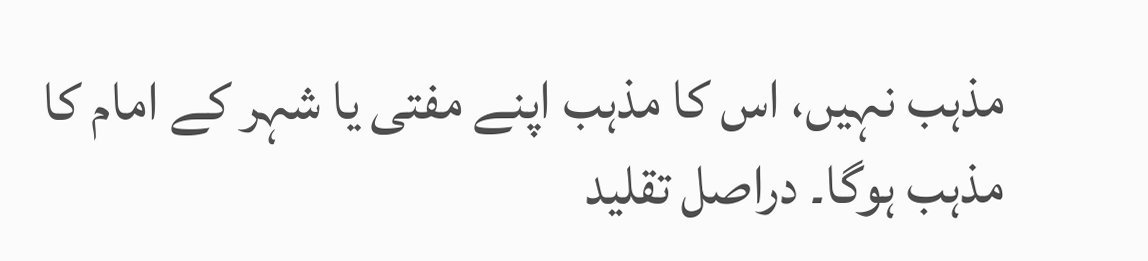مذہب نہیں، اس کا مذہب اپنے مفتی یا شہر کے امام کا مذہب ہوگا۔ دراصل تقلید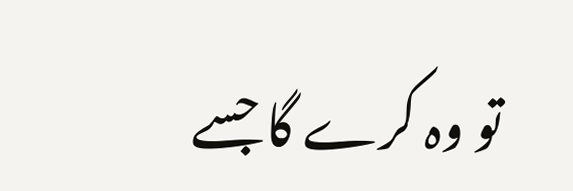تو وہ کرے گا جسے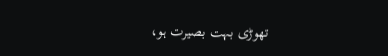تھوڑی بہت بصیرت ہو،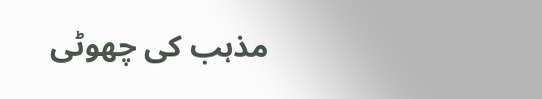مذہب کی چھوٹی